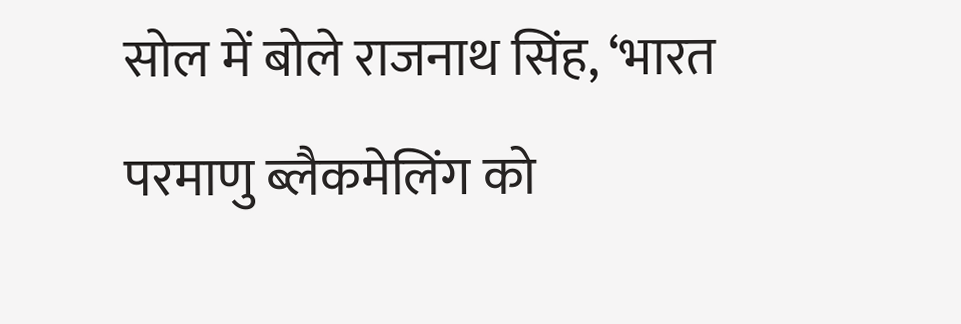सोल में बोले राजनाथ सिंह, ‘भारत परमाणु ब्लैकमेलिंग को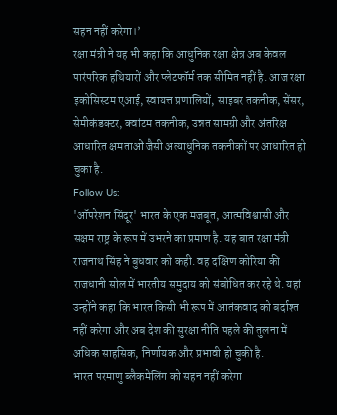सहन नहीं करेगा।’
रक्षा मंत्री ने यह भी कहा कि आधुनिक रक्षा क्षेत्र अब केवल पारंपरिक हथियारों और प्लेटफॉर्म तक सीमित नहीं है. आज रक्षा इकोसिस्टम एआई, स्वायत्त प्रणालियों, साइबर तकनीक, सेंसर, सेमीकंडक्टर, क्वांटम तकनीक, उन्नत सामग्री और अंतरिक्ष आधारित क्षमताओं जैसी अत्याधुनिक तकनीकों पर आधारित हो चुका है.
Follow Us:
'ऑपरेशन सिंदूर' भारत के एक मजबूत, आत्मविश्वासी और सक्षम राष्ट्र के रूप में उभरने का प्रमाण है. यह बात रक्षा मंत्री राजनाथ सिंह ने बुधवार को कही. वह दक्षिण कोरिया की राजधानी सोल में भारतीय समुदाय को संबोधित कर रहे थे. यहां उन्होंने कहा कि भारत किसी भी रूप में आतंकवाद को बर्दाश्त नहीं करेगा और अब देश की सुरक्षा नीति पहले की तुलना में अधिक साहसिक, निर्णायक और प्रभावी हो चुकी है.
भारत परमाणु ब्लैकमेलिंग को सहन नहीं करेगा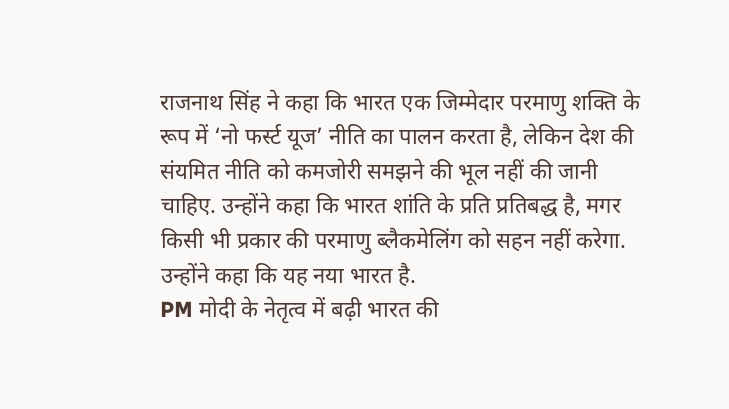राजनाथ सिंह ने कहा कि भारत एक जिम्मेदार परमाणु शक्ति के रूप में ‘नो फर्स्ट यूज’ नीति का पालन करता है, लेकिन देश की संयमित नीति को कमजोरी समझने की भूल नहीं की जानी चाहिए. उन्होंने कहा कि भारत शांति के प्रति प्रतिबद्ध है, मगर किसी भी प्रकार की परमाणु ब्लैकमेलिंग को सहन नहीं करेगा. उन्होंने कहा कि यह नया भारत है.
PM मोदी के नेतृत्व में बढ़ी भारत की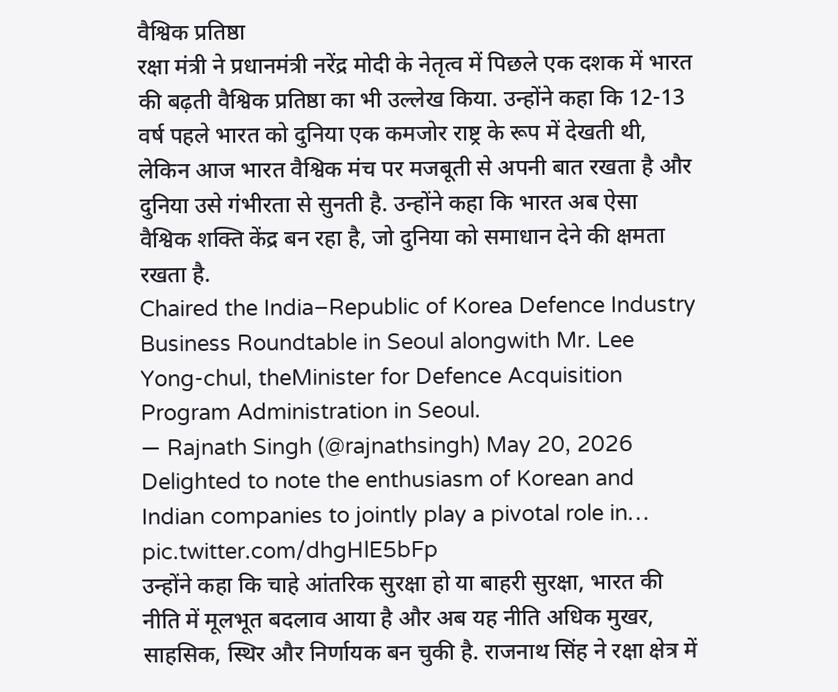वैश्विक प्रतिष्ठा
रक्षा मंत्री ने प्रधानमंत्री नरेंद्र मोदी के नेतृत्व में पिछले एक दशक में भारत की बढ़ती वैश्विक प्रतिष्ठा का भी उल्लेख किया. उन्होंने कहा कि 12-13 वर्ष पहले भारत को दुनिया एक कमजोर राष्ट्र के रूप में देखती थी, लेकिन आज भारत वैश्विक मंच पर मजबूती से अपनी बात रखता है और दुनिया उसे गंभीरता से सुनती है. उन्होंने कहा कि भारत अब ऐसा वैश्विक शक्ति केंद्र बन रहा है, जो दुनिया को समाधान देने की क्षमता रखता है.
Chaired the India–Republic of Korea Defence Industry Business Roundtable in Seoul alongwith Mr. Lee Yong-chul, theMinister for Defence Acquisition Program Administration in Seoul.
— Rajnath Singh (@rajnathsingh) May 20, 2026
Delighted to note the enthusiasm of Korean and Indian companies to jointly play a pivotal role in… pic.twitter.com/dhgHlE5bFp
उन्होंने कहा कि चाहे आंतरिक सुरक्षा हो या बाहरी सुरक्षा, भारत की नीति में मूलभूत बदलाव आया है और अब यह नीति अधिक मुखर, साहसिक, स्थिर और निर्णायक बन चुकी है. राजनाथ सिंह ने रक्षा क्षेत्र में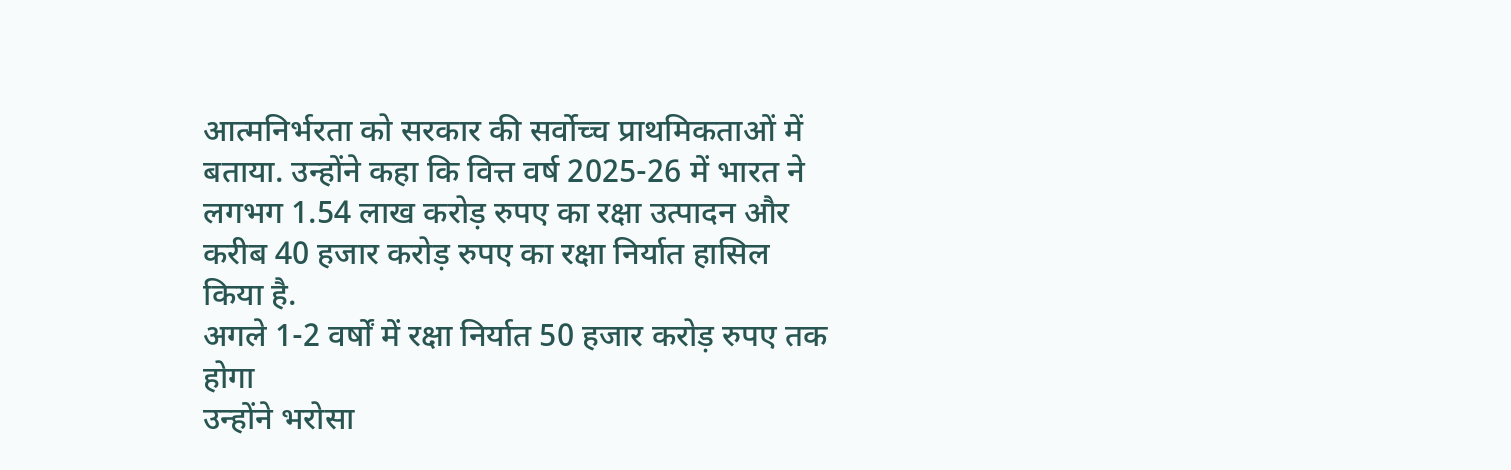आत्मनिर्भरता को सरकार की सर्वोच्च प्राथमिकताओं में बताया. उन्होंने कहा कि वित्त वर्ष 2025-26 में भारत ने लगभग 1.54 लाख करोड़ रुपए का रक्षा उत्पादन और करीब 40 हजार करोड़ रुपए का रक्षा निर्यात हासिल किया है.
अगले 1-2 वर्षों में रक्षा निर्यात 50 हजार करोड़ रुपए तक होगा
उन्होंने भरोसा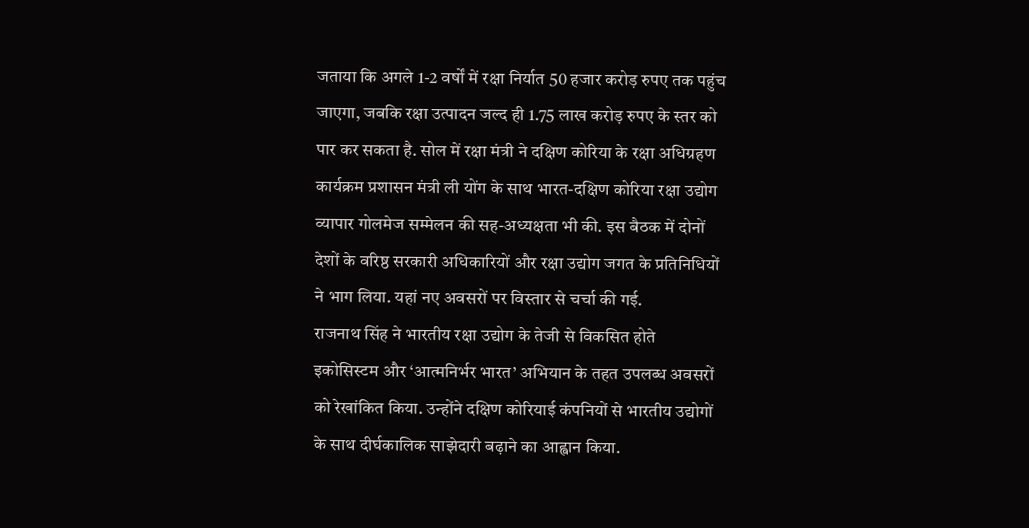जताया कि अगले 1-2 वर्षों में रक्षा निर्यात 50 हजार करोड़ रुपए तक पहुंच जाएगा, जबकि रक्षा उत्पादन जल्द ही 1.75 लाख करोड़ रुपए के स्तर को पार कर सकता है. सोल में रक्षा मंत्री ने दक्षिण कोरिया के रक्षा अधिग्रहण कार्यक्रम प्रशासन मंत्री ली योंग के साथ भारत-दक्षिण कोरिया रक्षा उद्योग व्यापार गोलमेज सम्मेलन की सह-अध्यक्षता भी की. इस बैठक में दोनों देशों के वरिष्ठ सरकारी अधिकारियों और रक्षा उद्योग जगत के प्रतिनिधियों ने भाग लिया. यहां नए अवसरों पर विस्तार से चर्चा की गई.
राजनाथ सिंह ने भारतीय रक्षा उद्योग के तेजी से विकसित होते इकोसिस्टम और ‘आत्मनिर्भर भारत’ अभियान के तहत उपलब्ध अवसरों को रेखांकित किया. उन्होंने दक्षिण कोरियाई कंपनियों से भारतीय उद्योगों के साथ दीर्घकालिक साझेदारी बढ़ाने का आह्वान किया.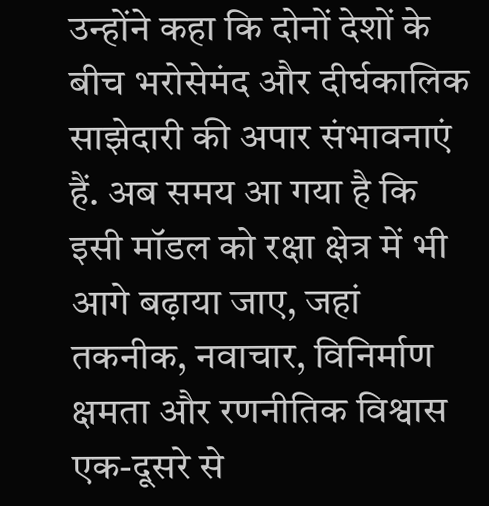उन्होंने कहा कि दोनों देशों के बीच भरोसेमंद और दीर्घकालिक साझेदारी की अपार संभावनाएं हैं. अब समय आ गया है कि इसी मॉडल को रक्षा क्षेत्र में भी आगे बढ़ाया जाए, जहां तकनीक, नवाचार, विनिर्माण क्षमता और रणनीतिक विश्वास एक-दूसरे से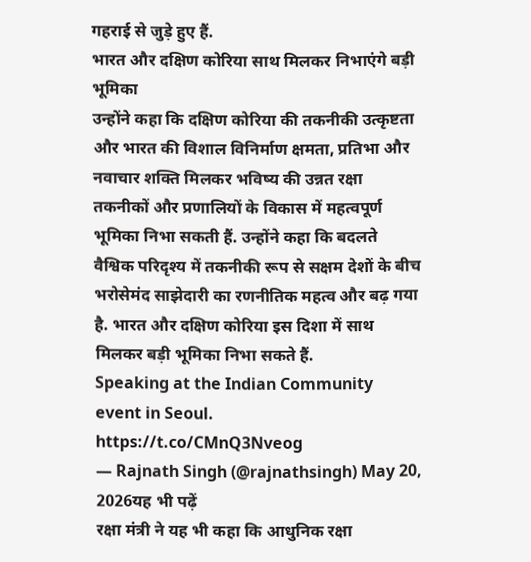गहराई से जुड़े हुए हैं.
भारत और दक्षिण कोरिया साथ मिलकर निभाएंगे बड़ी भूमिका
उन्होंने कहा कि दक्षिण कोरिया की तकनीकी उत्कृष्टता और भारत की विशाल विनिर्माण क्षमता, प्रतिभा और नवाचार शक्ति मिलकर भविष्य की उन्नत रक्षा तकनीकों और प्रणालियों के विकास में महत्वपूर्ण भूमिका निभा सकती हैं. उन्होंने कहा कि बदलते वैश्विक परिदृश्य में तकनीकी रूप से सक्षम देशों के बीच भरोसेमंद साझेदारी का रणनीतिक महत्व और बढ़ गया है. भारत और दक्षिण कोरिया इस दिशा में साथ मिलकर बड़ी भूमिका निभा सकते हैं.
Speaking at the Indian Community event in Seoul. https://t.co/CMnQ3Nveog
— Rajnath Singh (@rajnathsingh) May 20, 2026यह भी पढ़ें
रक्षा मंत्री ने यह भी कहा कि आधुनिक रक्षा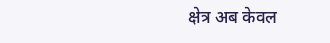क्षेत्र अब केवल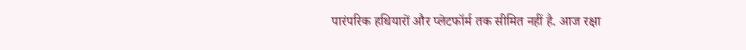पारंपरिक हथियारों और प्लेटफॉर्म तक सीमित नहीं है. आज रक्षा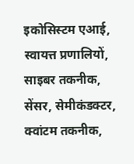इकोसिस्टम एआई, स्वायत्त प्रणालियों, साइबर तकनीक, सेंसर, सेमीकंडक्टर, क्वांटम तकनीक,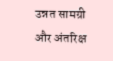उन्नत सामग्री और अंतरिक्ष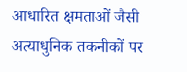आधारित क्षमताओं जैसी अत्याधुनिक तकनीकों पर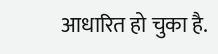आधारित हो चुका है.